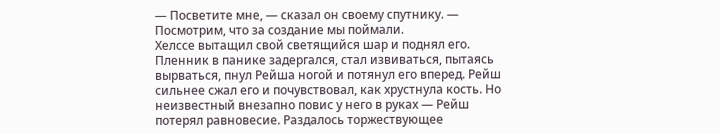— Посветите мне, — сказал он своему спутнику. — Посмотрим, что за создание мы поймали.
Хелссе вытащил свой светящийся шар и поднял его. Пленник в панике задергался, стал извиваться, пытаясь вырваться, пнул Рейша ногой и потянул его вперед. Рейш сильнее сжал его и почувствовал, как хрустнула кость. Но неизвестный внезапно повис у него в руках — Рейш потерял равновесие. Раздалось торжествующее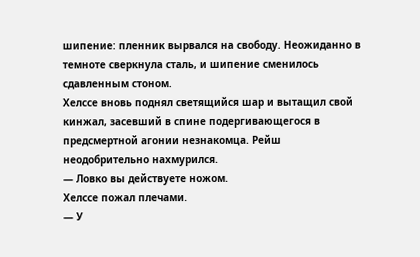шипение: пленник вырвался на свободу. Неожиданно в темноте сверкнула сталь, и шипение сменилось сдавленным стоном.
Хелссе вновь поднял светящийся шар и вытащил свой кинжал, засевший в спине подергивающегося в предсмертной агонии незнакомца. Рейш неодобрительно нахмурился.
— Ловко вы действуете ножом.
Хелссе пожал плечами.
— У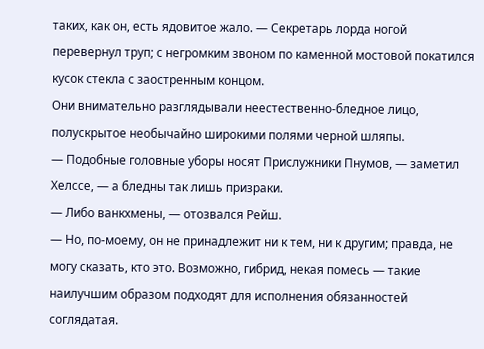таких, как он, есть ядовитое жало. — Секретарь лорда ногой перевернул труп; с негромким звоном по каменной мостовой покатился кусок стекла с заостренным концом.
Они внимательно разглядывали неестественно-бледное лицо, полускрытое необычайно широкими полями черной шляпы.
— Подобные головные уборы носят Прислужники Пнумов, — заметил Хелссе, — а бледны так лишь призраки.
— Либо ванкхмены, — отозвался Рейш.
— Но, по-моему, он не принадлежит ни к тем, ни к другим; правда, не могу сказать, кто это. Возможно, гибрид, некая помесь — такие наилучшим образом подходят для исполнения обязанностей соглядатая.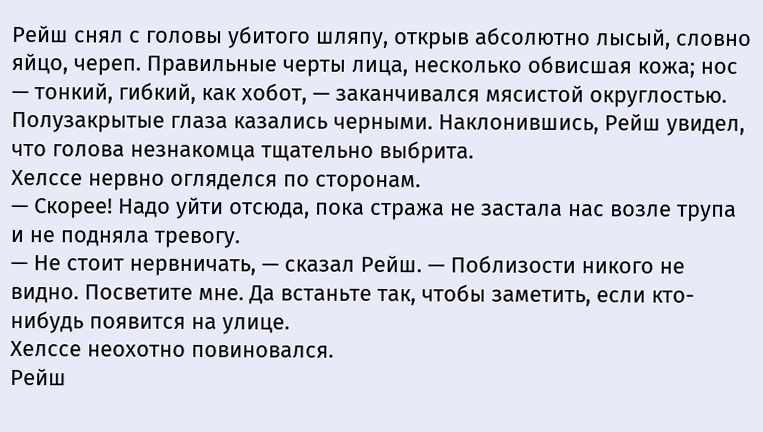Рейш снял с головы убитого шляпу, открыв абсолютно лысый, словно яйцо, череп. Правильные черты лица, несколько обвисшая кожа; нос — тонкий, гибкий, как хобот, — заканчивался мясистой округлостью. Полузакрытые глаза казались черными. Наклонившись, Рейш увидел, что голова незнакомца тщательно выбрита.
Хелссе нервно огляделся по сторонам.
— Скорее! Надо уйти отсюда, пока стража не застала нас возле трупа и не подняла тревогу.
— Не стоит нервничать, — сказал Рейш. — Поблизости никого не видно. Посветите мне. Да встаньте так, чтобы заметить, если кто-нибудь появится на улице.
Хелссе неохотно повиновался.
Рейш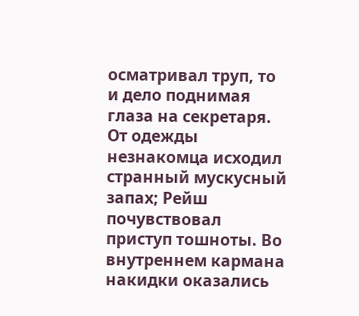осматривал труп, то и дело поднимая глаза на секретаря. От одежды незнакомца исходил странный мускусный запах; Рейш почувствовал приступ тошноты. Во внутреннем кармана накидки оказались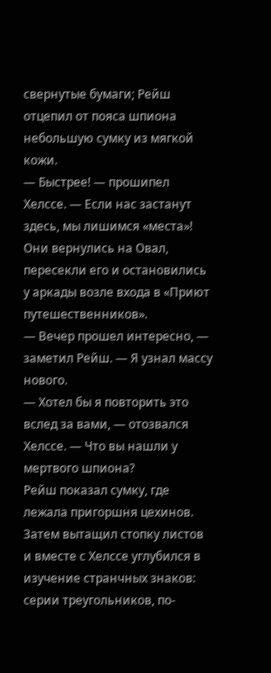свернутые бумаги; Рейш отцепил от пояса шпиона небольшую сумку из мягкой кожи.
— Быстрее! — прошипел Хелссе. — Если нас застанут здесь, мы лишимся «места»!
Они вернулись на Овал, пересекли его и остановились у аркады возле входа в «Приют путешественников».
— Вечер прошел интересно, — заметил Рейш. — Я узнал массу нового.
— Хотел бы я повторить это вслед за вами, — отозвался Хелссе. — Что вы нашли у мертвого шпиона?
Рейш показал сумку, где лежала пригоршня цехинов. Затем вытащил стопку листов и вместе с Хелссе углубился в изучение странчных знаков: серии треугольников, по-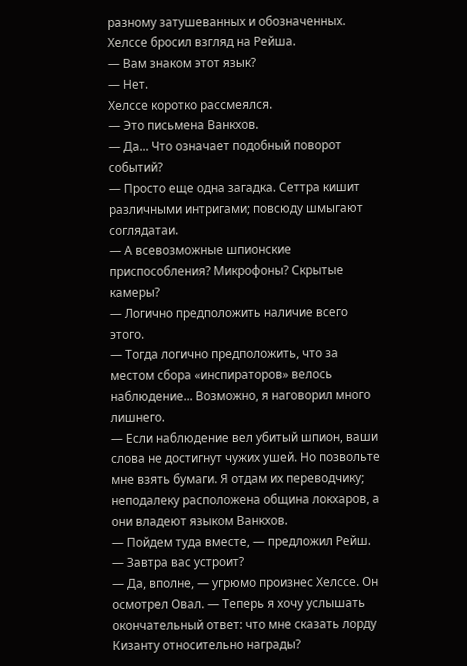разному затушеванных и обозначенных.
Хелссе бросил взгляд на Рейша.
— Вам знаком этот язык?
— Нет.
Хелссе коротко рассмеялся.
— Это письмена Ванкхов.
— Да... Что означает подобный поворот событий?
— Просто еще одна загадка. Сеттра кишит различными интригами; повсюду шмыгают соглядатаи.
— А всевозможные шпионские приспособления? Микрофоны? Скрытые камеры?
— Логично предположить наличие всего этого.
— Тогда логично предположить, что за местом сбора «инспираторов» велось наблюдение... Возможно, я наговорил много лишнего.
— Если наблюдение вел убитый шпион, ваши слова не достигнут чужих ушей. Но позвольте мне взять бумаги. Я отдам их переводчику; неподалеку расположена община локхаров, а они владеют языком Ванкхов.
— Пойдем туда вместе, — предложил Рейш. — Завтра вас устроит?
— Да, вполне, — угрюмо произнес Хелссе. Он осмотрел Овал. — Теперь я хочу услышать окончательный ответ: что мне сказать лорду Кизанту относительно награды?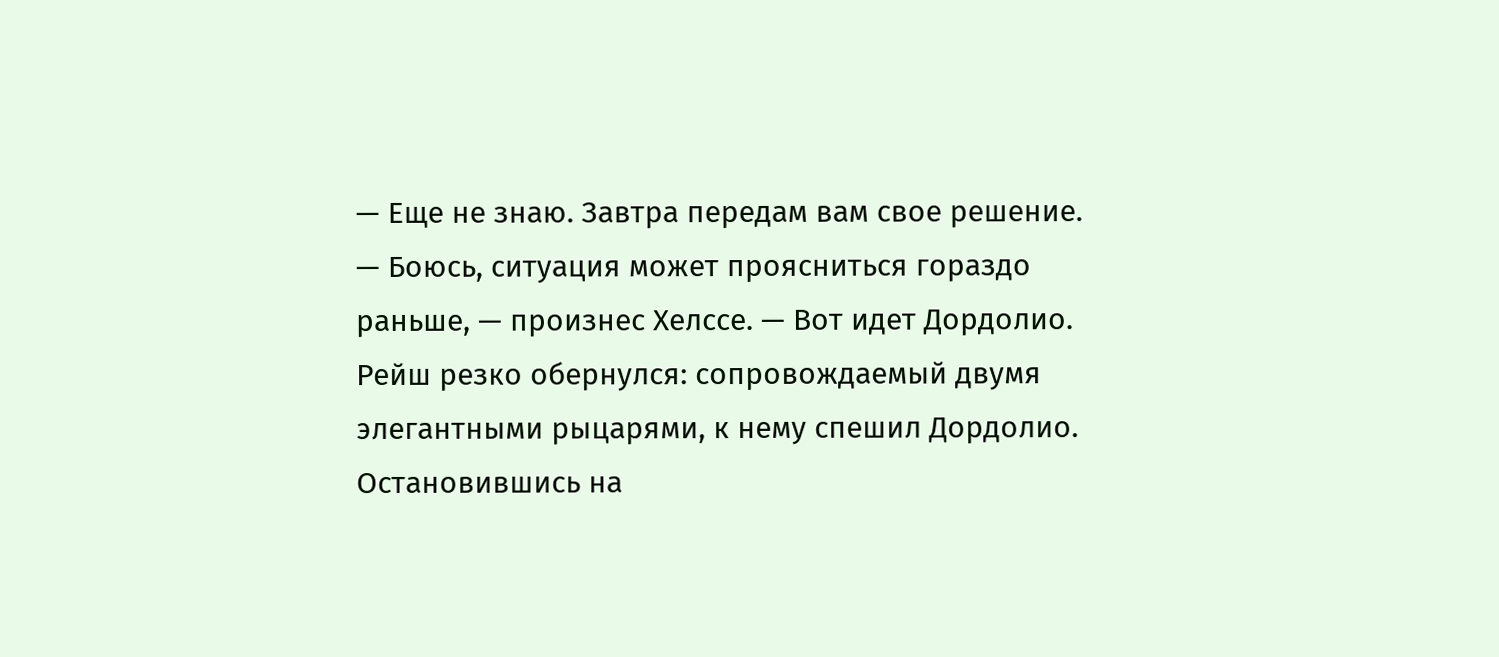— Еще не знаю. Завтра передам вам свое решение.
— Боюсь, ситуация может проясниться гораздо раньше, — произнес Хелссе. — Вот идет Дордолио.
Рейш резко обернулся: сопровождаемый двумя элегантными рыцарями, к нему спешил Дордолио. Остановившись на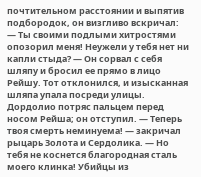почтительном расстоянии и выпятив подбородок, он визгливо вскричал:
— Ты своими подлыми хитростями опозорил меня! Неужели у тебя нет ни капли стыда? — Он сорвал с себя шляпу и бросил ее прямо в лицо Рейшу. Тот отклонился, и изысканная шляпа упала посреди улицы. Дордолио потряс пальцем перед носом Рейша; он отступил. — Теперь твоя смерть неминуема! — закричал рыцарь Золота и Сердолика. — Но тебя не коснется благородная сталь моего клинка! Убийцы из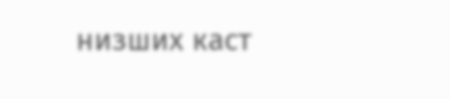низших каст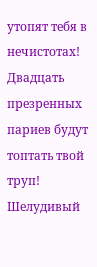утопят тебя в нечистотах! Двадцать презренных париев будут топтать твой труп! Шелудивый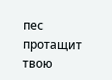пес протащит твою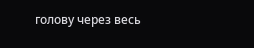голову через весь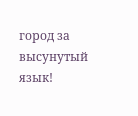город за высунутый язык!